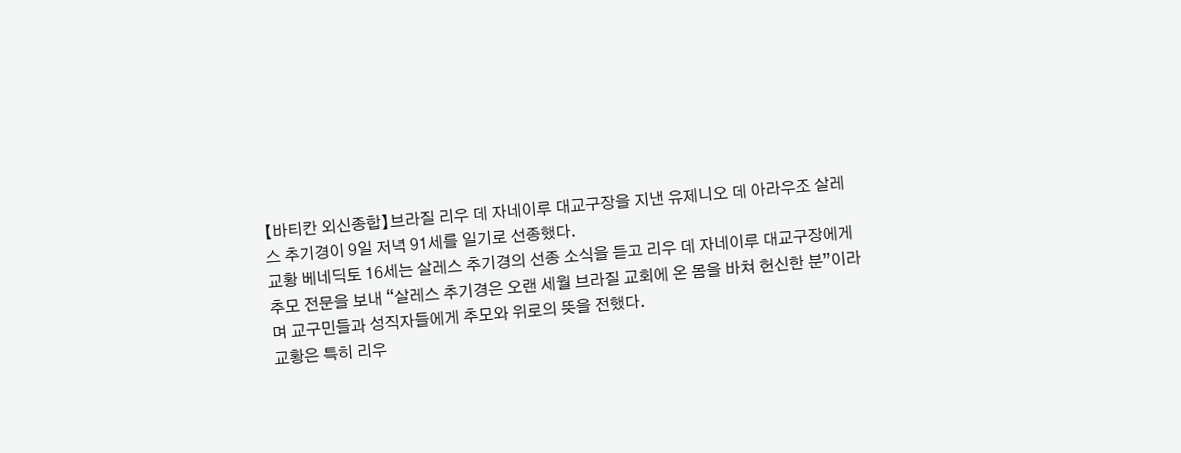【바티칸 외신종합】브라질 리우 데 자네이루 대교구장을 지낸 유제니오 데 아라우조 살레스 추기경이 9일 저녁 91세를 일기로 선종했다.
교황 베네딕토 16세는 살레스 추기경의 선종 소식을 듣고 리우 데 자네이루 대교구장에게 추모 전문을 보내 “살레스 추기경은 오랜 세월 브라질 교회에 온 몸을 바쳐 헌신한 분”이라며 교구민들과 성직자들에게 추모와 위로의 뜻을 전했다.
교황은 특히 리우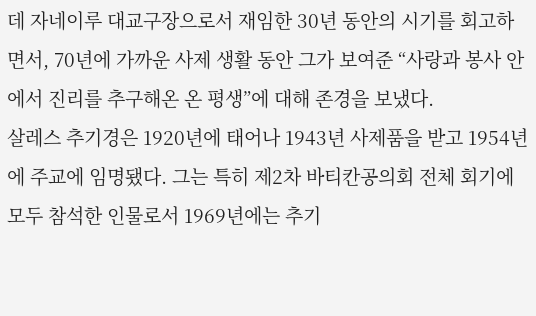데 자네이루 대교구장으로서 재임한 30년 동안의 시기를 회고하면서, 70년에 가까운 사제 생활 동안 그가 보여준 “사랑과 봉사 안에서 진리를 추구해온 온 평생”에 대해 존경을 보냈다.
살레스 추기경은 1920년에 태어나 1943년 사제품을 받고 1954년에 주교에 임명됐다. 그는 특히 제2차 바티칸공의회 전체 회기에 모두 참석한 인물로서 1969년에는 추기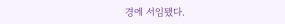경에 서임됐다.